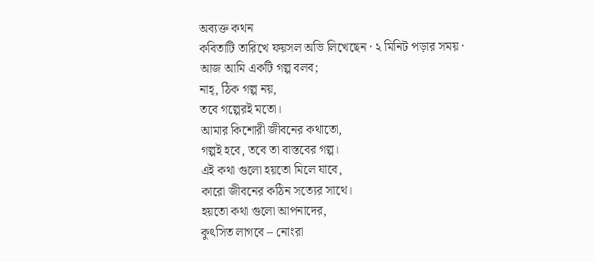অব্যক্ত কথন
কবিতাটি তারিখে ফয়সল অভি লিখেছেন · ২ মিনিট পড়ার সময় ·
আজ আমি একটি গল্প বলব;
নাহ্, ঠিক গল্প নয়,
তবে গল্পেরই মতো।
আমার কিশোরী জীবনের কথাতো,
গল্পই হবে, তবে তা বাস্তবের গল্প।
এই কথা গুলো হয়তো মিলে যাবে,
কারো জীবনের কঠিন সত্যের সাথে।
হয়তো কথা গুলো আপনাদের,
কুৎসিত লাগবে – নোংরা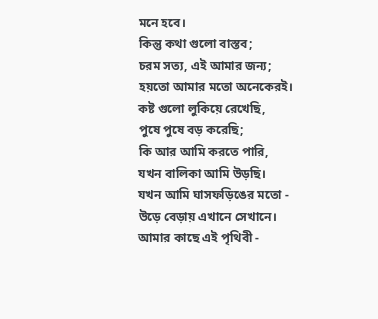মনে হবে।
কিন্তু কথা গুলো বাস্তব;
চরম সত্য, এই আমার জন্য;
হয়তো আমার মতো অনেকেরই।
কষ্ট গুলো লুকিয়ে রেখেছি,
পুষে পুষে বড় করেছি;
কি আর আমি করতে পারি,
যখন বালিকা আমি উড়ছি।
যখন আমি ঘাসফড়িঙের মতো -
উড়ে বেড়ায় এখানে সেখানে।
আমার কাছে এই পৃথিবী -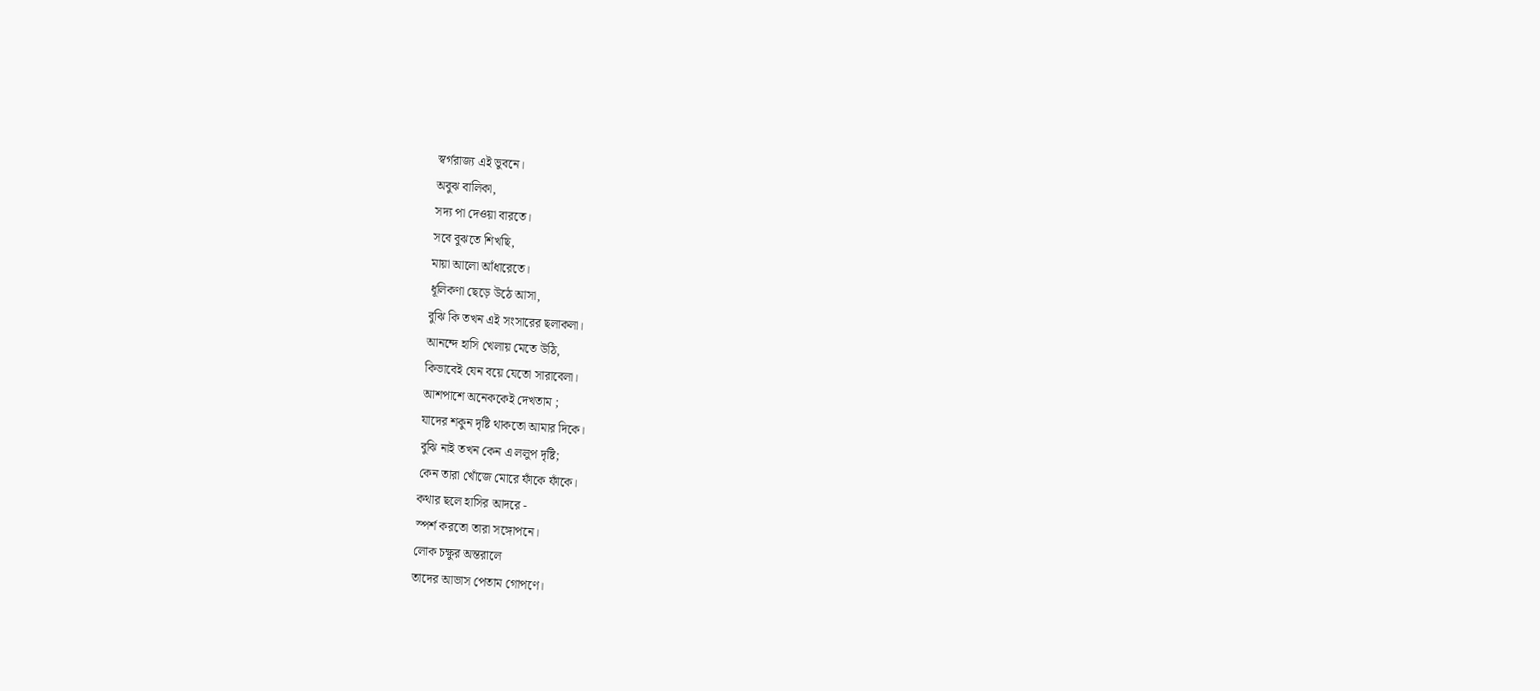স্বর্গরাজ্য এই ভুবনে।
অবুঝ বালিকা,
সদ্য পা দেওয়া বারতে।
সবে বুঝতে শিখছি,
মায়া আলো আঁধারেতে।
ধূলিকণা ছেড়ে উঠে আসা,
বুঝি কি তখন এই সংসারের ছলাকলা।
আনন্দে হাসি খেলায় মেতে উঠি,
কিভাবেই যেন বয়ে যেতো সারাবেলা।
আশপাশে অনেককেই দেখতাম ;
যাদের শকুন দৃষ্টি থাকতো আমার দিকে।
বুঝি নাই তখন কেন এ ললুপ দৃষ্টি;
কেন তারা খোঁজে মোরে ফাঁকে ফাঁকে।
কথার ছলে হাসির আদরে -
স্পর্শ করতো তারা সঙ্গোপনে।
লোক চক্ষুর অন্তরালে
তাদের আভাস পেতাম গোপণে।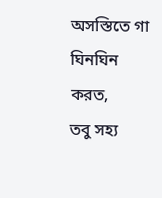অসস্তিতে গা ঘিনঘিন করত,
তবু সহ্য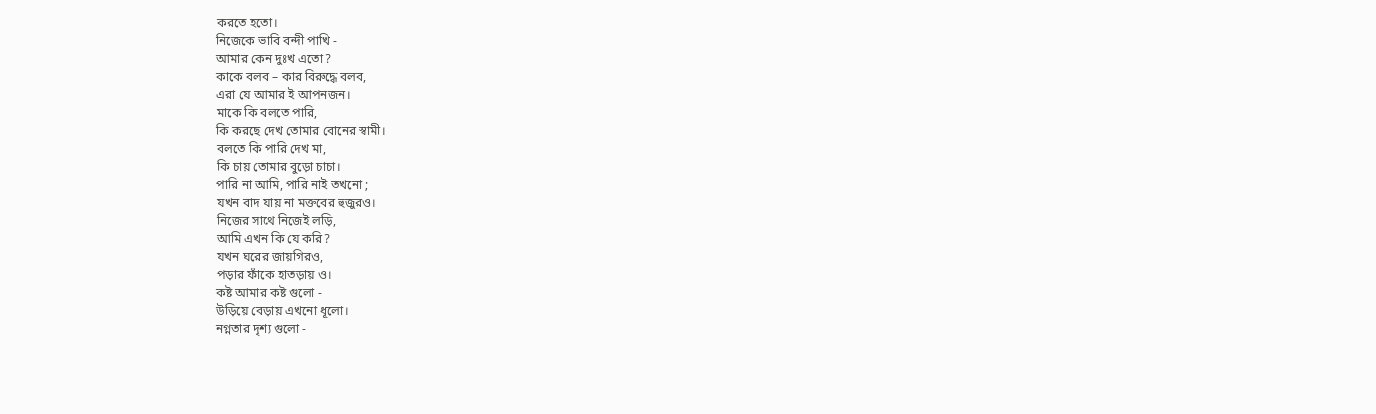করতে হতো।
নিজেকে ভাবি বন্দী পাখি -
আমার কেন দুঃখ এতো?
কাকে বলব – কার বিরুদ্ধে বলব,
এরা যে আমার ই আপনজন।
মাকে কি বলতে পারি,
কি করছে দেখ তোমার বোনের স্বামী।
বলতে কি পারি দেখ মা,
কি চায় তোমার বুড়ো চাচা।
পারি না আমি, পারি নাই তখনো ;
যখন বাদ যায় না মক্তবের হুজুরও।
নিজের সাথে নিজেই লড়ি,
আমি এখন কি যে করি?
যখন ঘরের জায়গিরও,
পড়ার ফাঁকে হাতড়ায় ও।
কষ্ট আমার কষ্ট গুলো -
উড়িয়ে বেড়ায় এখনো ধূলো।
নগ্নতার দৃশ্য গুলো -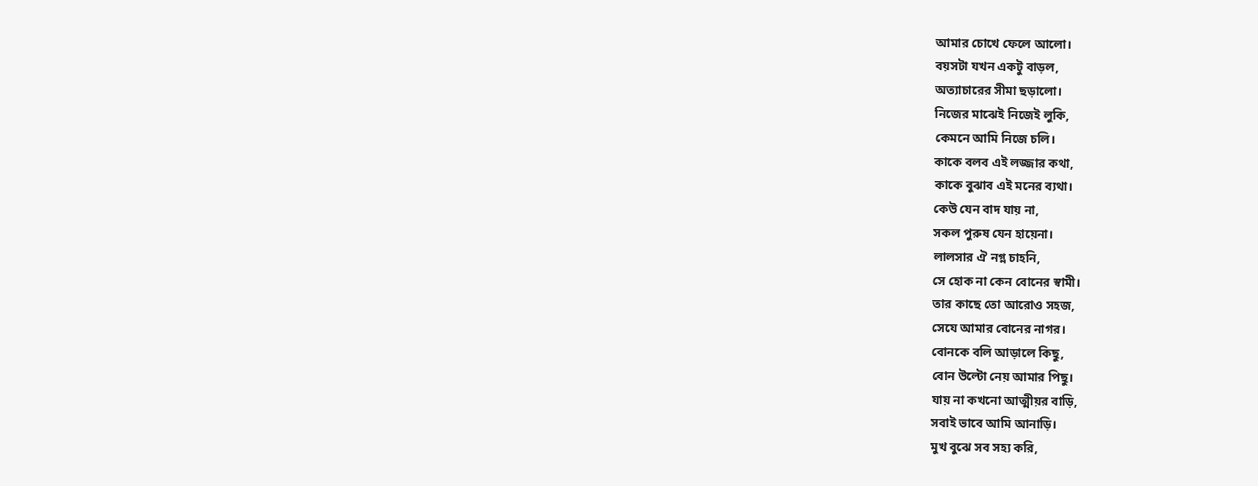আমার চোখে ফেলে আলো।
বয়সটা যখন একটু বাড়ল,
অত্যাচারের সীমা ছড়ালো।
নিজের মাঝেই নিজেই লুকি,
কেমনে আমি নিজে চলি।
কাকে বলব এই লজ্জার কথা,
কাকে বুঝাব এই মনের ব্যথা।
কেউ যেন বাদ যায় না,
সকল পুরুষ যেন হায়েনা।
লালসার ঐ নগ্ন চাহনি,
সে হোক না কেন বোনের স্বামী।
তার কাছে তো আরোও সহজ,
সেযে আমার বোনের নাগর।
বোনকে বলি আড়ালে কিছু,
বোন উল্টো নেয় আমার পিছু।
যায় না কখনো আত্মীয়র বাড়ি,
সবাই ভাবে আমি আনাড়ি।
মুখ বুঝে সব সহ্য করি,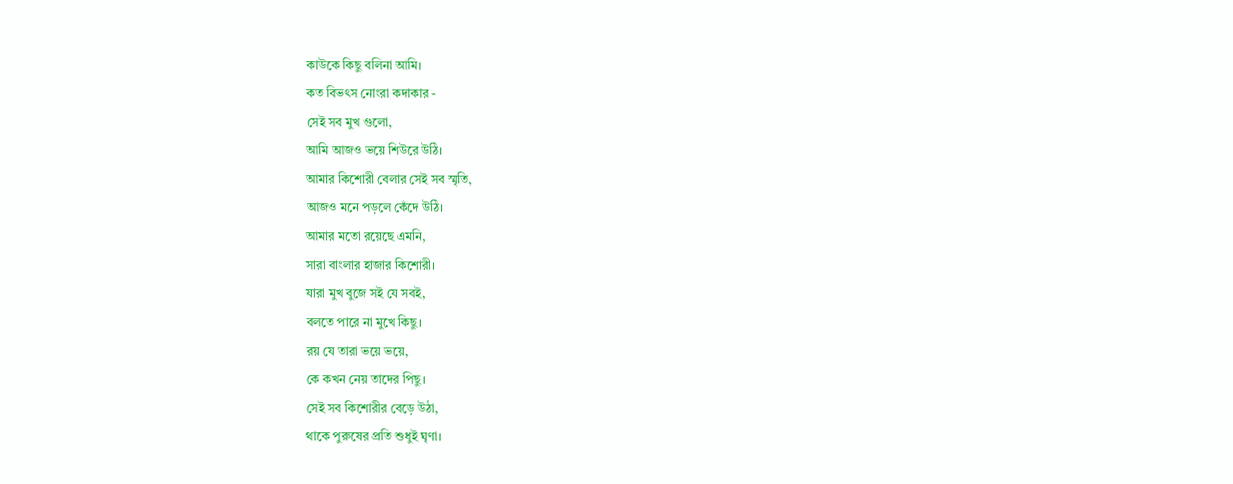কাউকে কিছু বলিনা আমি।
কত বিভৎস নোংরা কদাকার -
সেই সব মুখ গুলো,
আমি আজও ভয়ে শিউরে উঠি।
আমার কিশোরী বেলার সেই সব স্মৃতি,
আজও মনে পড়লে কেঁদে উঠি।
আমার মতো রয়েছে এমনি,
সারা বাংলার হাজার কিশোরী।
যারা মুখ বুজে সই যে সবই,
বলতে পারে না মুখে কিছু।
রয় যে তারা ভয়ে ভয়ে,
কে কখন নেয় তাদের পিছু।
সেই সব কিশোরীর বেড়ে উঠা,
থাকে পুরুষের প্রতি শুধুই ঘৃণা।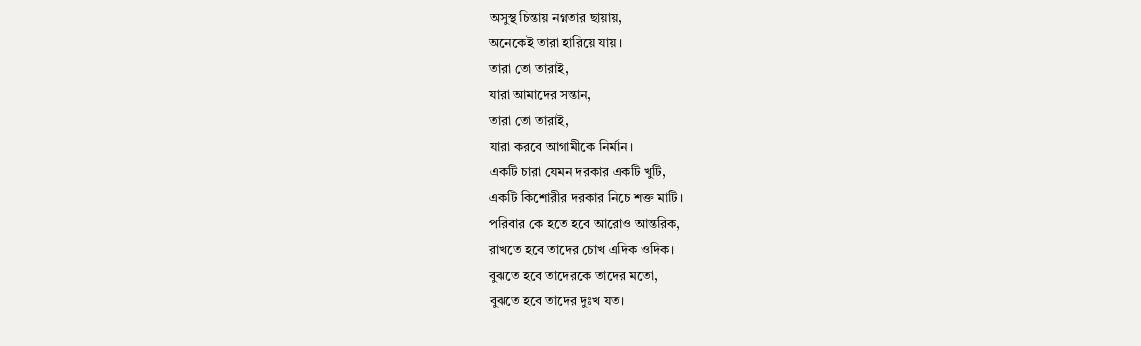অসুস্থ চিন্তায় নগ্নতার ছায়ায়,
অনেকেই তারা হারিয়ে যায়।
তারা তো তারাই,
যারা আমাদের সন্তান,
তারা তো তারাই,
যারা করবে আগামীকে নির্মান।
একটি চারা যেমন দরকার একটি খুটি,
একটি কিশোরীর দরকার নিচে শক্ত মাটি।
পরিবার কে হতে হবে আরোও আন্তরিক,
রাখতে হবে তাদের চোখ এদিক ওদিক।
বুঝতে হবে তাদেরকে তাদের মতো,
বুঝতে হবে তাদের দুঃখ যত।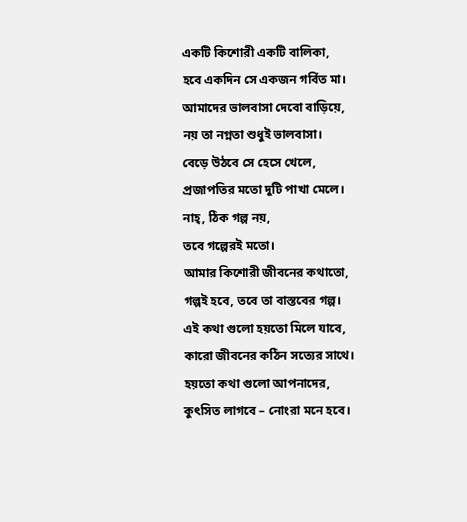একটি কিশোরী একটি বালিকা,
হবে একদিন সে একজন গর্বিত মা।
আমাদের ভালবাসা দেবো বাড়িয়ে,
নয় তা নগ্নতা শুধুই ভালবাসা।
বেড়ে উঠবে সে হেসে খেলে,
প্রজাপতির মতো দুটি পাখা মেলে।
নাহ্, ঠিক গল্প নয়,
তবে গল্পেরই মতো।
আমার কিশোরী জীবনের কথাতো,
গল্পই হবে, তবে তা বাস্তবের গল্প।
এই কথা গুলো হয়তো মিলে যাবে,
কারো জীবনের কঠিন সত্যের সাথে।
হয়তো কথা গুলো আপনাদের,
কুৎসিত লাগবে – নোংরা মনে হবে।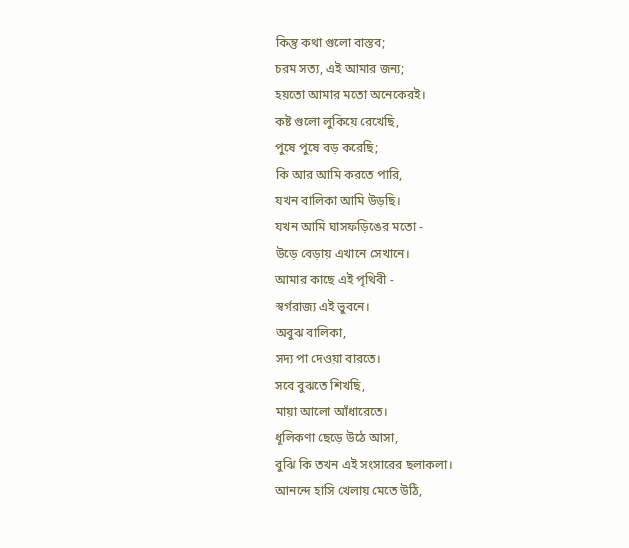কিন্তু কথা গুলো বাস্তব;
চরম সত্য, এই আমার জন্য;
হয়তো আমার মতো অনেকেরই।
কষ্ট গুলো লুকিয়ে রেখেছি,
পুষে পুষে বড় করেছি;
কি আর আমি করতে পারি,
যখন বালিকা আমি উড়ছি।
যখন আমি ঘাসফড়িঙের মতো -
উড়ে বেড়ায় এখানে সেখানে।
আমার কাছে এই পৃথিবী -
স্বর্গরাজ্য এই ভুবনে।
অবুঝ বালিকা,
সদ্য পা দেওয়া বারতে।
সবে বুঝতে শিখছি,
মায়া আলো আঁধারেতে।
ধূলিকণা ছেড়ে উঠে আসা,
বুঝি কি তখন এই সংসারের ছলাকলা।
আনন্দে হাসি খেলায় মেতে উঠি,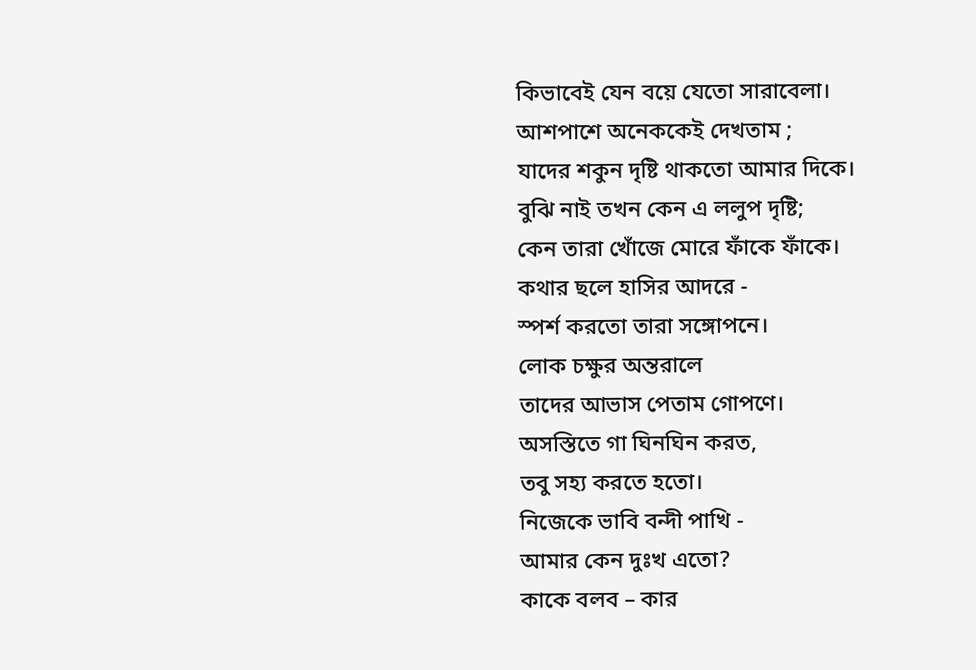কিভাবেই যেন বয়ে যেতো সারাবেলা।
আশপাশে অনেককেই দেখতাম ;
যাদের শকুন দৃষ্টি থাকতো আমার দিকে।
বুঝি নাই তখন কেন এ ললুপ দৃষ্টি;
কেন তারা খোঁজে মোরে ফাঁকে ফাঁকে।
কথার ছলে হাসির আদরে -
স্পর্শ করতো তারা সঙ্গোপনে।
লোক চক্ষুর অন্তরালে
তাদের আভাস পেতাম গোপণে।
অসস্তিতে গা ঘিনঘিন করত,
তবু সহ্য করতে হতো।
নিজেকে ভাবি বন্দী পাখি -
আমার কেন দুঃখ এতো?
কাকে বলব – কার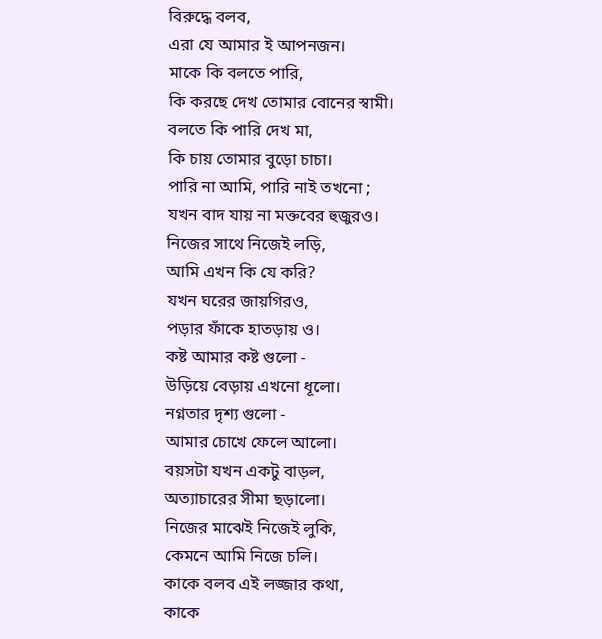বিরুদ্ধে বলব,
এরা যে আমার ই আপনজন।
মাকে কি বলতে পারি,
কি করছে দেখ তোমার বোনের স্বামী।
বলতে কি পারি দেখ মা,
কি চায় তোমার বুড়ো চাচা।
পারি না আমি, পারি নাই তখনো ;
যখন বাদ যায় না মক্তবের হুজুরও।
নিজের সাথে নিজেই লড়ি,
আমি এখন কি যে করি?
যখন ঘরের জায়গিরও,
পড়ার ফাঁকে হাতড়ায় ও।
কষ্ট আমার কষ্ট গুলো -
উড়িয়ে বেড়ায় এখনো ধূলো।
নগ্নতার দৃশ্য গুলো -
আমার চোখে ফেলে আলো।
বয়সটা যখন একটু বাড়ল,
অত্যাচারের সীমা ছড়ালো।
নিজের মাঝেই নিজেই লুকি,
কেমনে আমি নিজে চলি।
কাকে বলব এই লজ্জার কথা,
কাকে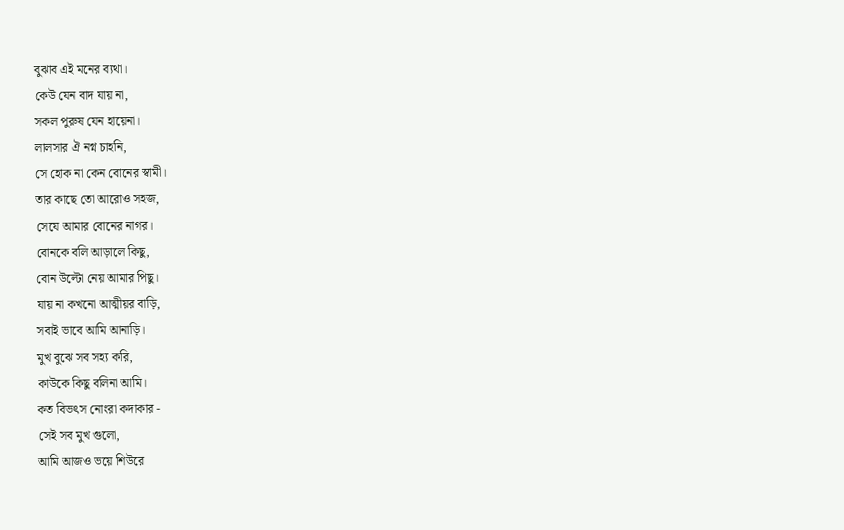বুঝাব এই মনের ব্যথা।
কেউ যেন বাদ যায় না,
সকল পুরুষ যেন হায়েনা।
লালসার ঐ নগ্ন চাহনি,
সে হোক না কেন বোনের স্বামী।
তার কাছে তো আরোও সহজ,
সেযে আমার বোনের নাগর।
বোনকে বলি আড়ালে কিছু,
বোন উল্টো নেয় আমার পিছু।
যায় না কখনো আত্মীয়র বাড়ি,
সবাই ভাবে আমি আনাড়ি।
মুখ বুঝে সব সহ্য করি,
কাউকে কিছু বলিনা আমি।
কত বিভৎস নোংরা কদাকার -
সেই সব মুখ গুলো,
আমি আজও ভয়ে শিউরে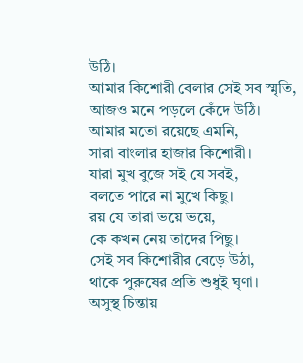উঠি।
আমার কিশোরী বেলার সেই সব স্মৃতি,
আজও মনে পড়লে কেঁদে উঠি।
আমার মতো রয়েছে এমনি,
সারা বাংলার হাজার কিশোরী।
যারা মুখ বুজে সই যে সবই,
বলতে পারে না মুখে কিছু।
রয় যে তারা ভয়ে ভয়ে,
কে কখন নেয় তাদের পিছু।
সেই সব কিশোরীর বেড়ে উঠা,
থাকে পুরুষের প্রতি শুধুই ঘৃণা।
অসুস্থ চিন্তায়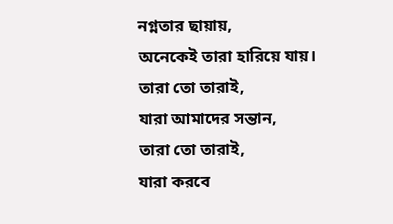নগ্নতার ছায়ায়,
অনেকেই তারা হারিয়ে যায়।
তারা তো তারাই,
যারা আমাদের সন্তান,
তারা তো তারাই,
যারা করবে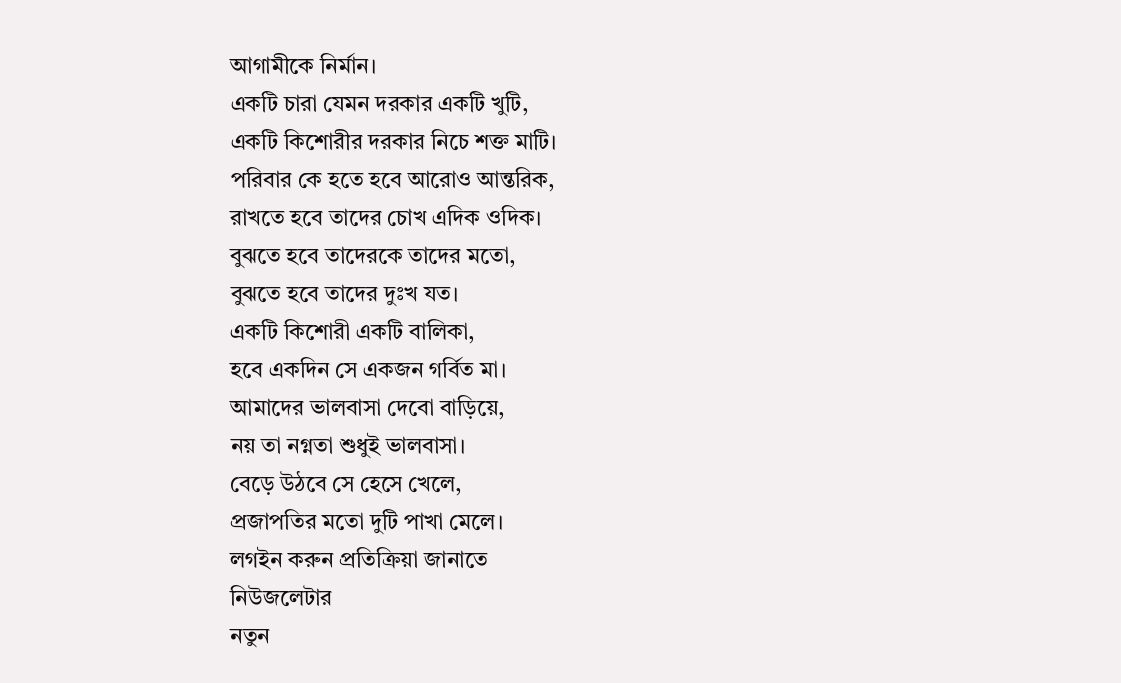আগামীকে নির্মান।
একটি চারা যেমন দরকার একটি খুটি,
একটি কিশোরীর দরকার নিচে শক্ত মাটি।
পরিবার কে হতে হবে আরোও আন্তরিক,
রাখতে হবে তাদের চোখ এদিক ওদিক।
বুঝতে হবে তাদেরকে তাদের মতো,
বুঝতে হবে তাদের দুঃখ যত।
একটি কিশোরী একটি বালিকা,
হবে একদিন সে একজন গর্বিত মা।
আমাদের ভালবাসা দেবো বাড়িয়ে,
নয় তা নগ্নতা শুধুই ভালবাসা।
বেড়ে উঠবে সে হেসে খেলে,
প্রজাপতির মতো দুটি পাখা মেলে।
লগইন করুন প্রতিক্রিয়া জানাতে
নিউজলেটার
নতুন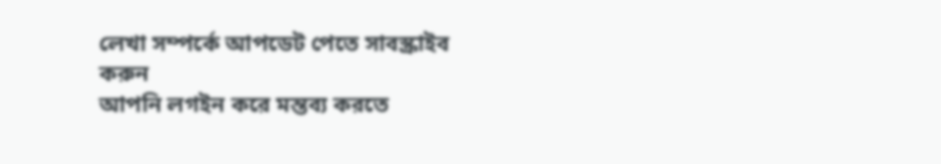লেখা সম্পর্কে আপডেট পেতে সাবস্ক্রাইব করুন
আপনি লগইন করে মন্তব্য করতে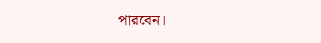পারবেন।